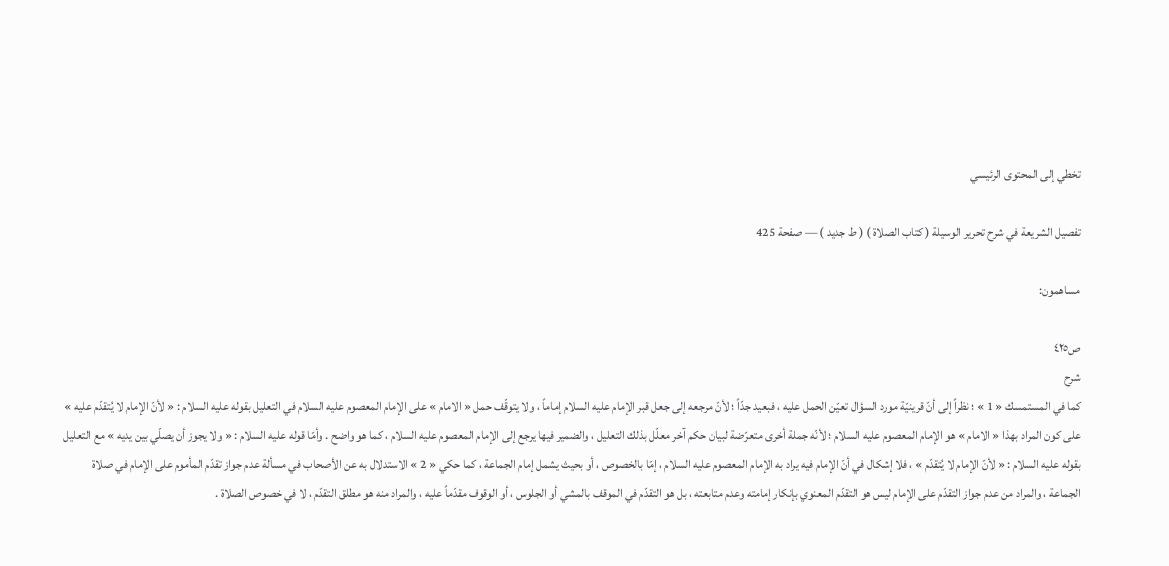تخطي إلى المحتوى الرئيسي

تفصيل الشريعة في شرح تحرير الوسيلة ( كتاب الصلاة ) ( ط جديد ) — صفحة 425

مساهمون:

ص٤٢٥
شرح
كما في المستمسك « 1 » ؛ نظراً إلى أنّ قرينيّة مورد السؤال تعيّن الحمل عليه ، فبعيد جدّاً ؛ لأنّ مرجعه إلى جعل قبر الإمام عليه السلام إماماً ، ولا يتوقّف حمل « الامام » على الإمام المعصوم عليه السلام في التعليل بقوله عليه السلام : « لأنّ الإمام لا يُتقدّم عليه » على كون المراد بهذا « الامام » هو الإمام المعصوم عليه السلام ؛ لأنّه جملة أخرى متعرّضة لبيان حكم آخر معلّل بذلك التعليل ، والضمير فيها يرجع إلى الإمام المعصوم عليه السلام ، كما هو واضح . وأمّا قوله عليه السلام : « ولا يجوز أن يصلّي بين يديه » مع التعليل بقوله عليه السلام : « لأنّ الإمام لا يُتقدّم » ، فلا إشكال في أنّ الإمام فيه يراد به الإمام المعصوم عليه السلام ، إمّا بالخصوص ، أو بحيث يشمل إمام الجماعة ، كما حكي « 2 » الاستدلال به عن الأصحاب في مسألة عدم جواز تقدّم المأموم على الإمام في صلاة الجماعة ، والمراد من عدم جواز التقدّم على الإمام ليس هو التقدّم المعنوي بإنكار إمامته وعدم متابعته ، بل هو التقدّم في الموقف بالمشي أو الجلوس ، أو الوقوف مقدّماً عليه ، والمراد منه هو مطلق التقدّم ، لا في خصوص الصلاة .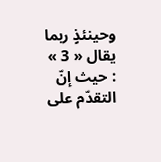وحينئذٍ ربما يقال « 3 » : حيث إنّ التقدّم على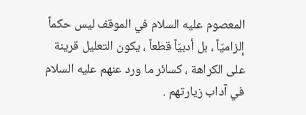المعصوم عليه السلام في الموقف ليس حكماً إلزاميّاً ، بل أدبيّاً قطعاً ، يكون التعليل قرينة على الكراهة ، كسائر ما ورد عنهم عليه السلام في آداب زيارتهم .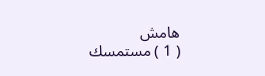هامش
( 1 ) مستمسك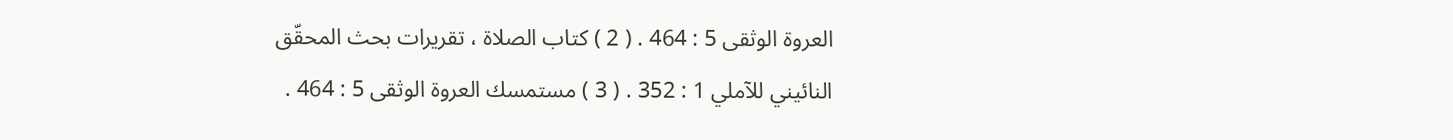العروة الوثقى 5 : 464 . ( 2 ) كتاب الصلاة ، تقريرات بحث المحقّق النائيني للآملي 1 : 352 . ( 3 ) مستمسك العروة الوثقى 5 : 464 .